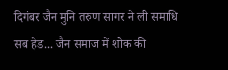दिगंबर जैन मुनि तरुण सागर ने ली समाधि
सब हेड... जैन समाज में शोक की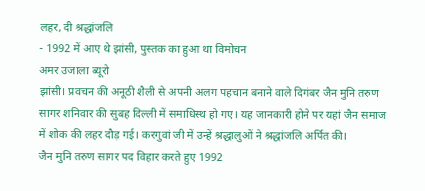लहर, दी श्रद्धांजलि
- 1992 में आए थे झांसी, पुस्तक का हुआ था विमोचन
अमर उजाला ब्यूरो
झांसी। प्रवचन की अनूठी शैली से अपनी अलग पहचान बनाने वाले दिगंबर जैन मुनि तरुण सागर शनिवार की सुबह दिल्ली में समाधिस्थ हो गए। यह जानकारी होने पर यहां जैन समाज में शोक की लहर दौड़ गई। करगुवां जी में उन्हें श्रद्धालुओं ने श्रद्धांजलि अर्पित की।
जैन मुनि तरुण सागर पद विहार करते हुए 1992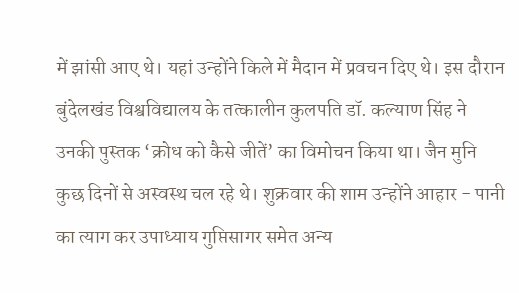में झांसी आए थे। यहां उन्होंने किले में मैदान में प्रवचन दिए थे। इस दौरान बुंदेलखंड विश्वविद्यालय के तत्कालीन कुलपति डॉ. कल्याण सिंह ने उनकी पुस्तक ‘क्रोध को कैसे जीतें’ का विमोचन किया था। जैन मुनि कुछ दिनों से अस्वस्थ चल रहे थे। शुक्रवार की शाम उन्होंने आहार - पानी का त्याग कर उपाध्याय गुप्तिसागर समेत अन्य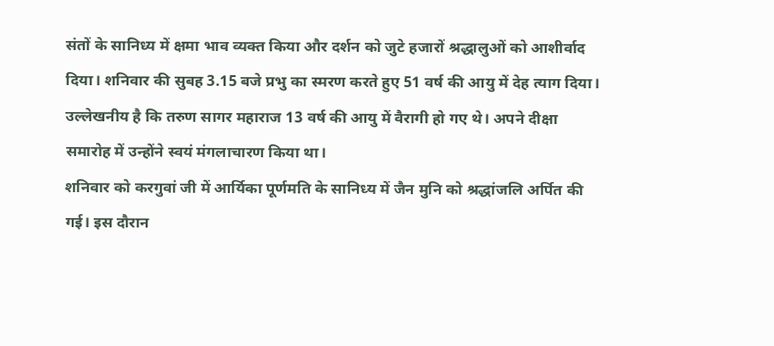संतों के सानिध्य में क्षमा भाव व्यक्त किया और दर्शन को जुटे हजारों श्रद्धालुओं को आशीर्वाद दिया। शनिवार की सुबह 3.15 बजे प्रभु का स्मरण करते हुए 51 वर्ष की आयु में देह त्याग दिया। उल्लेखनीय है कि तरुण सागर महाराज 13 वर्ष की आयु में वैरागी हो गए थे। अपने दीक्षा समारोह में उन्होंने स्वयं मंगलाचारण किया था।
शनिवार को करगुवां जी में आर्यिका पूर्णमति के सानिध्य में जैन मुनि को श्रद्धांजलि अर्पित की गई। इस दौरान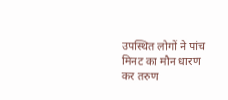उपस्थित लोगों ने पांच मिनट का मौन धारण कर तरुण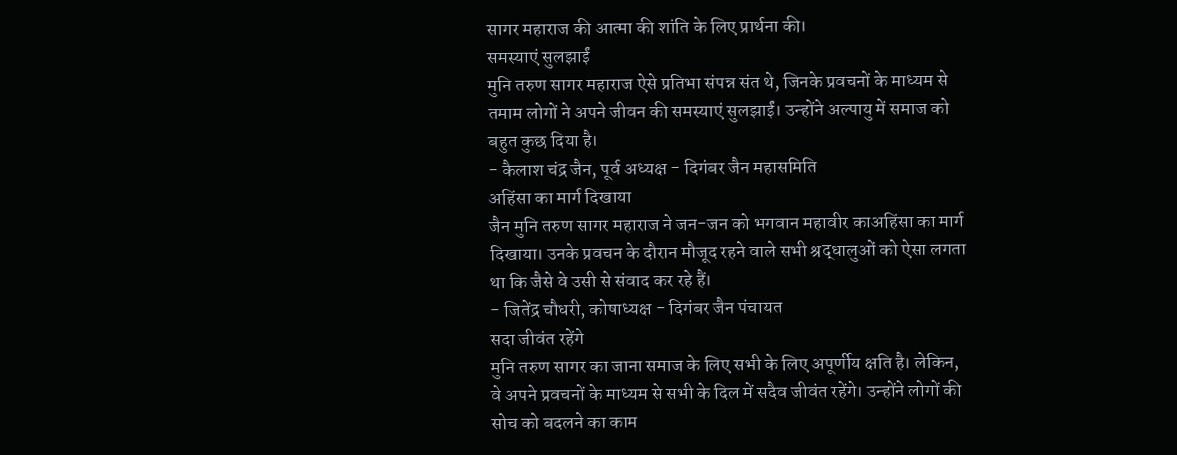सागर महाराज की आत्मा की शांति के लिए प्रार्थना की।
समस्याएं सुलझाईं
मुनि तरुण सागर महाराज ऐसे प्रतिभा संपन्न संत थे, जिनके प्रवचनों के माध्यम से तमाम लोगों ने अपने जीवन की समस्याएं सुलझाईं। उन्होंने अल्पायु में समाज को बहुत कुछ दिया है।
- कैलाश चंद्र जैन, पूर्व अध्यक्ष - दिगंबर जैन महासमिति
अहिंसा का मार्ग दिखाया
जैन मुनि तरुण सागर महाराज ने जन-जन को भगवान महावीर काअहिंसा का मार्ग दिखाया। उनके प्रवचन के दौरान मौजूद रहने वाले सभी श्रद्धालुओं को ऐसा लगता था कि जैसे वे उसी से संवाद कर रहे हैं।
- जितेंद्र चौधरी, कोषाध्यक्ष - दिगंबर जैन पंचायत
सदा जीवंत रहेंगे
मुनि तरुण सागर का जाना समाज के लिए सभी के लिए अपूर्णीय क्षति है। लेकिन, वे अपने प्रवचनों के माध्यम से सभी के दिल में सदैव जीवंत रहेंगे। उन्होंने लोगों की सोच को बदलने का काम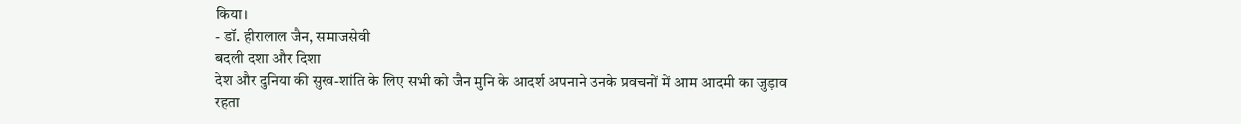किया।
- डॉ. हीरालाल जैन, समाजसेवी
बदली दशा और दिशा
देश और दुनिया की सुख-शांति के लिए सभी को जैन मुनि के आदर्श अपनाने उनके प्रवचनों में आम आदमी का जुड़ाव रहता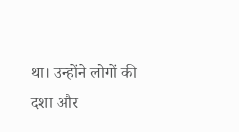था। उन्होंने लोगों की दशा और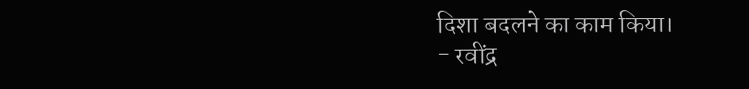दिशा बदलने का काम किया।
- रवींद्र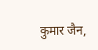कुमार जैन,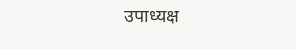उपाध्यक्ष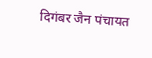दिगंबर जैन पंचायत